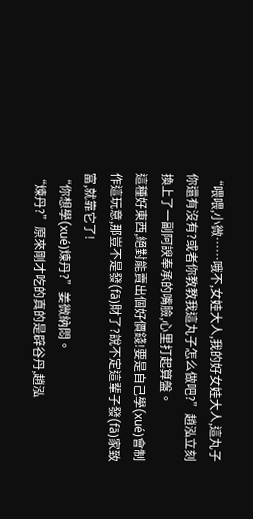“喂喂,小微……哦不,女娃大人,我的好女娃大人,這丸子你還有沒有?或者你教教我這丸子怎么做吧?”趙泓立刻換上了一副阿諛奉承的嘴臉,心里打起算盤。
這種好東西,絕對能賣出個好價錢!要是自己學(xué)會制作這玩意,那豈不是發(fā)財了?說不定這輩子發(fā)家致富,就靠它了!
“你想學(xué)煉丹?”姜微納悶。
“煉丹?”原來剛才吃的真的是辟谷丹,趙泓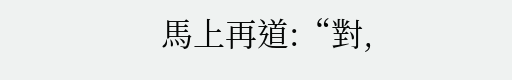馬上再道:“對,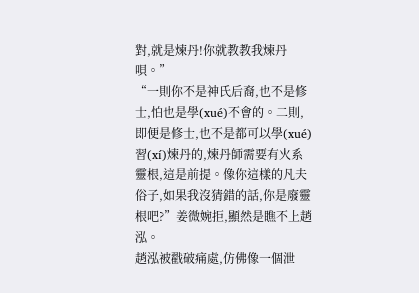對,就是煉丹!你就教教我煉丹唄。”
“一則你不是神氏后裔,也不是修士,怕也是學(xué)不會的。二則,即便是修士,也不是都可以學(xué)習(xí)煉丹的,煉丹師需要有火系靈根,這是前提。像你這樣的凡夫俗子,如果我沒猜錯的話,你是廢靈根吧?”姜微婉拒,顯然是瞧不上趙泓。
趙泓被戳破痛處,仿佛像一個泄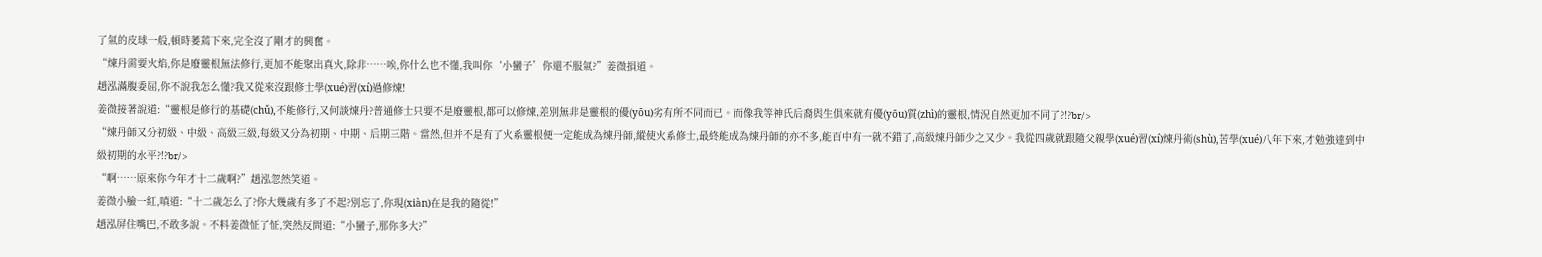了氣的皮球一般,頓時萎蔫下來,完全沒了剛才的興奮。
“煉丹需要火焰,你是廢靈根無法修行,更加不能聚出真火,除非……唉,你什么也不懂,我叫你‘小蠻子’你還不服氣?”姜微損道。
趙泓滿腹委屈,你不說我怎么懂?我又從來沒跟修士學(xué)習(xí)過修煉!
姜微接著說道:“靈根是修行的基礎(chǔ),不能修行,又何談煉丹?普通修士只要不是廢靈根,都可以修煉,差別無非是靈根的優(yōu)劣有所不同而已。而像我等神氏后裔與生俱來就有優(yōu)質(zhì)的靈根,情況自然更加不同了?!?br/>
“煉丹師又分初級、中級、高級三級,每級又分為初期、中期、后期三階。當然,但并不是有了火系靈根便一定能成為煉丹師,縱使火系修士,最終能成為煉丹師的亦不多,能百中有一就不錯了,高級煉丹師少之又少。我從四歲就跟隨父親學(xué)習(xí)煉丹術(shù),苦學(xué)八年下來,才勉強達到中級初期的水平?!?br/>
“啊……原來你今年才十二歲啊?”趙泓忽然笑道。
姜微小臉一紅,嗔道:“十二歲怎么了?你大幾歲有多了不起?別忘了,你現(xiàn)在是我的隨從!”
趙泓屏住嘴巴,不敢多說。不料姜微怔了怔,突然反問道:“小蠻子,那你多大?”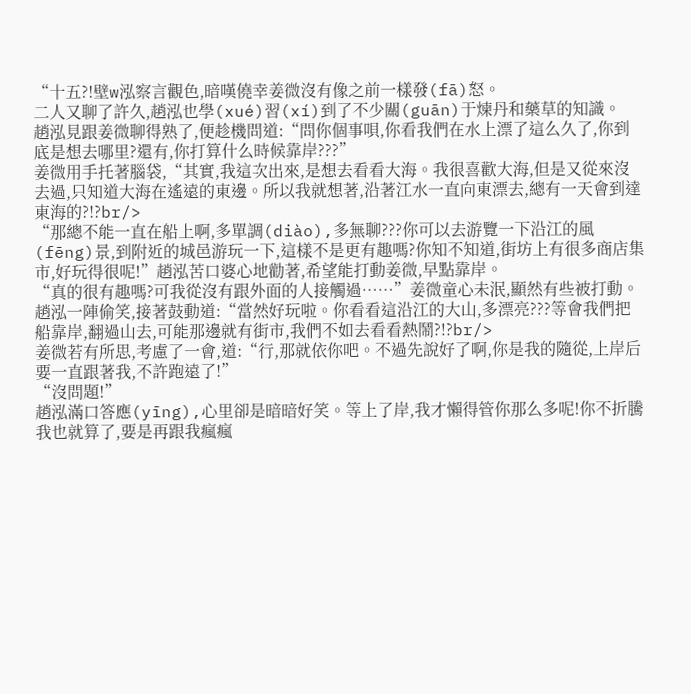“十五?!壁w泓察言觀色,暗嘆僥幸姜微沒有像之前一樣發(fā)怒。
二人又聊了許久,趙泓也學(xué)習(xí)到了不少關(guān)于煉丹和藥草的知識。
趙泓見跟姜微聊得熟了,便趁機問道:“問你個事唄,你看我們在水上漂了這么久了,你到底是想去哪里?還有,你打算什么時候靠岸???”
姜微用手托著腦袋,“其實,我這次出來,是想去看看大海。我很喜歡大海,但是又從來沒去過,只知道大海在遙遠的東邊。所以我就想著,沿著江水一直向東漂去,總有一天會到達東海的?!?br/>
“那總不能一直在船上啊,多單調(diào),多無聊???你可以去游覽一下沿江的風(fēng)景,到附近的城邑游玩一下,這樣不是更有趣嗎?你知不知道,街坊上有很多商店集市,好玩得很呢!”趙泓苦口婆心地勸著,希望能打動姜微,早點靠岸。
“真的很有趣嗎?可我從沒有跟外面的人接觸過……”姜微童心未泯,顯然有些被打動。
趙泓一陣偷笑,接著鼓動道:“當然好玩啦。你看看這沿江的大山,多漂亮???等會我們把船靠岸,翻過山去,可能那邊就有街市,我們不如去看看熱鬧?!?br/>
姜微若有所思,考慮了一會,道:“行,那就依你吧。不過先說好了啊,你是我的隨從,上岸后要一直跟著我,不許跑遠了!”
“沒問題!”
趙泓滿口答應(yīng),心里卻是暗暗好笑。等上了岸,我才懶得管你那么多呢!你不折騰我也就算了,要是再跟我瘋瘋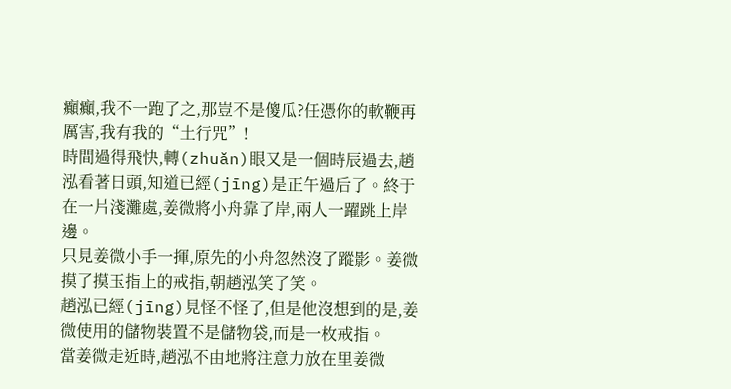癲癲,我不一跑了之,那豈不是傻瓜?任憑你的軟鞭再厲害,我有我的“土行咒”!
時間過得飛快,轉(zhuǎn)眼又是一個時辰過去,趙泓看著日頭,知道已經(jīng)是正午過后了。終于在一片淺灘處,姜微將小舟靠了岸,兩人一躍跳上岸邊。
只見姜微小手一揮,原先的小舟忽然沒了蹤影。姜微摸了摸玉指上的戒指,朝趙泓笑了笑。
趙泓已經(jīng)見怪不怪了,但是他沒想到的是,姜微使用的儲物裝置不是儲物袋,而是一枚戒指。
當姜微走近時,趙泓不由地將注意力放在里姜微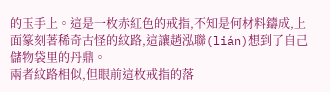的玉手上。這是一枚赤紅色的戒指,不知是何材料鑄成,上面篆刻著稀奇古怪的紋路,這讓趙泓聯(lián)想到了自己儲物袋里的丹鼎。
兩者紋路相似,但眼前這枚戒指的落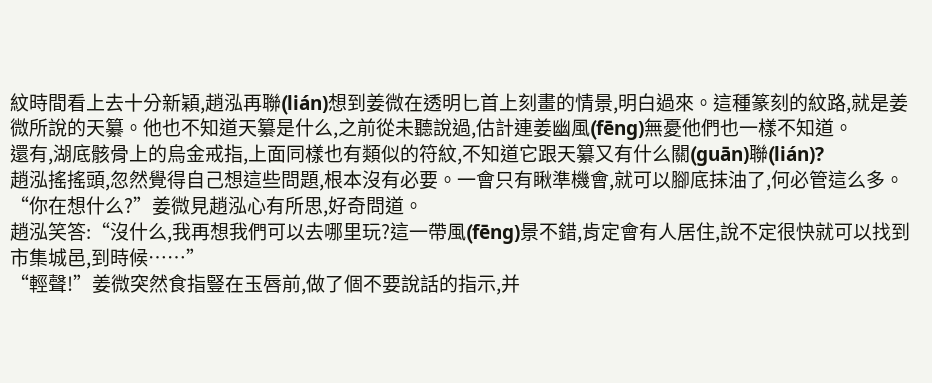紋時間看上去十分新穎,趙泓再聯(lián)想到姜微在透明匕首上刻畫的情景,明白過來。這種篆刻的紋路,就是姜微所說的天纂。他也不知道天纂是什么,之前從未聽說過,估計連姜幽風(fēng)無憂他們也一樣不知道。
還有,湖底骸骨上的烏金戒指,上面同樣也有類似的符紋,不知道它跟天纂又有什么關(guān)聯(lián)?
趙泓搖搖頭,忽然覺得自己想這些問題,根本沒有必要。一會只有瞅準機會,就可以腳底抹油了,何必管這么多。
“你在想什么?”姜微見趙泓心有所思,好奇問道。
趙泓笑答:“沒什么,我再想我們可以去哪里玩?這一帶風(fēng)景不錯,肯定會有人居住,說不定很快就可以找到市集城邑,到時候……”
“輕聲!”姜微突然食指豎在玉唇前,做了個不要說話的指示,并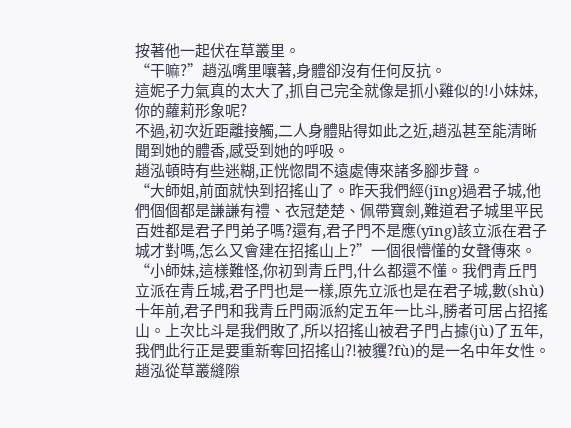按著他一起伏在草叢里。
“干嘛?”趙泓嘴里嚷著,身體卻沒有任何反抗。
這妮子力氣真的太大了,抓自己完全就像是抓小雞似的!小妹妹,你的蘿莉形象呢?
不過,初次近距離接觸,二人身體貼得如此之近,趙泓甚至能清晰聞到她的體香,感受到她的呼吸。
趙泓頓時有些迷糊,正恍惚間不遠處傳來諸多腳步聲。
“大師姐,前面就快到招搖山了。昨天我們經(jīng)過君子城,他們個個都是謙謙有禮、衣冠楚楚、佩帶寶劍,難道君子城里平民百姓都是君子門弟子嗎?還有,君子門不是應(yīng)該立派在君子城才對嗎,怎么又會建在招搖山上?”一個很懵懂的女聲傳來。
“小師妹,這樣難怪,你初到青丘門,什么都還不懂。我們青丘門立派在青丘城,君子門也是一樣,原先立派也是在君子城,數(shù)十年前,君子門和我青丘門兩派約定五年一比斗,勝者可居占招搖山。上次比斗是我們敗了,所以招搖山被君子門占據(jù)了五年,我們此行正是要重新奪回招搖山?!被貜?fù)的是一名中年女性。
趙泓從草叢縫隙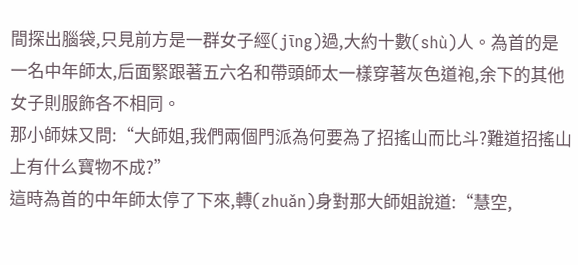間探出腦袋,只見前方是一群女子經(jīng)過,大約十數(shù)人。為首的是一名中年師太,后面緊跟著五六名和帶頭師太一樣穿著灰色道袍,余下的其他女子則服飾各不相同。
那小師妹又問:“大師姐,我們兩個門派為何要為了招搖山而比斗?難道招搖山上有什么寶物不成?”
這時為首的中年師太停了下來,轉(zhuǎn)身對那大師姐說道:“慧空,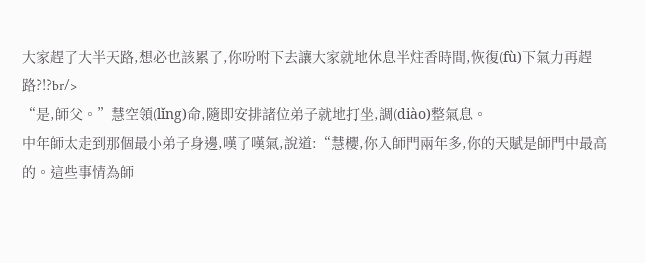大家趕了大半天路,想必也該累了,你吩咐下去讓大家就地休息半炷香時間,恢復(fù)下氣力再趕路?!?br/>
“是,師父。”慧空領(lǐng)命,隨即安排諸位弟子就地打坐,調(diào)整氣息。
中年師太走到那個最小弟子身邊,嘆了嘆氣,說道:“慧櫻,你入師門兩年多,你的天賦是師門中最高的。這些事情為師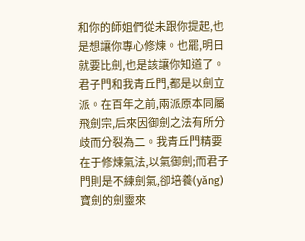和你的師姐們從未跟你提起,也是想讓你專心修煉。也罷,明日就要比劍,也是該讓你知道了。
君子門和我青丘門,都是以劍立派。在百年之前,兩派原本同屬飛劍宗,后來因御劍之法有所分歧而分裂為二。我青丘門精要在于修煉氣法,以氣御劍;而君子門則是不練劍氣,卻培養(yǎng)寶劍的劍靈來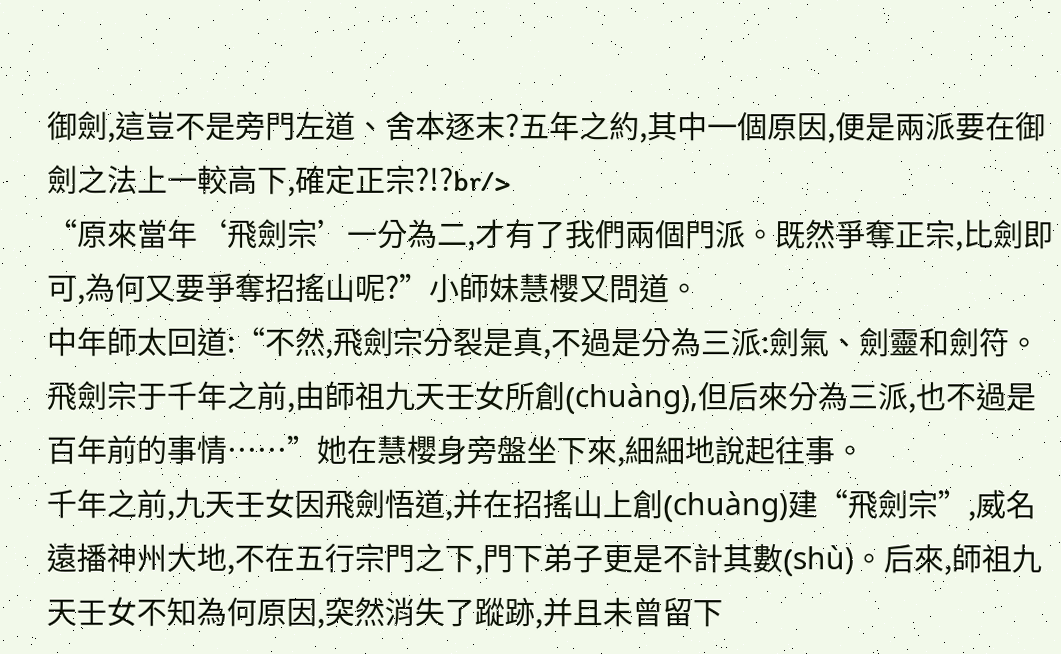御劍,這豈不是旁門左道、舍本逐末?五年之約,其中一個原因,便是兩派要在御劍之法上一較高下,確定正宗?!?br/>
“原來當年‘飛劍宗’一分為二,才有了我們兩個門派。既然爭奪正宗,比劍即可,為何又要爭奪招搖山呢?”小師妹慧櫻又問道。
中年師太回道:“不然,飛劍宗分裂是真,不過是分為三派:劍氣、劍靈和劍符。飛劍宗于千年之前,由師祖九天壬女所創(chuàng),但后來分為三派,也不過是百年前的事情……”她在慧櫻身旁盤坐下來,細細地說起往事。
千年之前,九天壬女因飛劍悟道,并在招搖山上創(chuàng)建“飛劍宗”,威名遠播神州大地,不在五行宗門之下,門下弟子更是不計其數(shù)。后來,師祖九天壬女不知為何原因,突然消失了蹤跡,并且未曾留下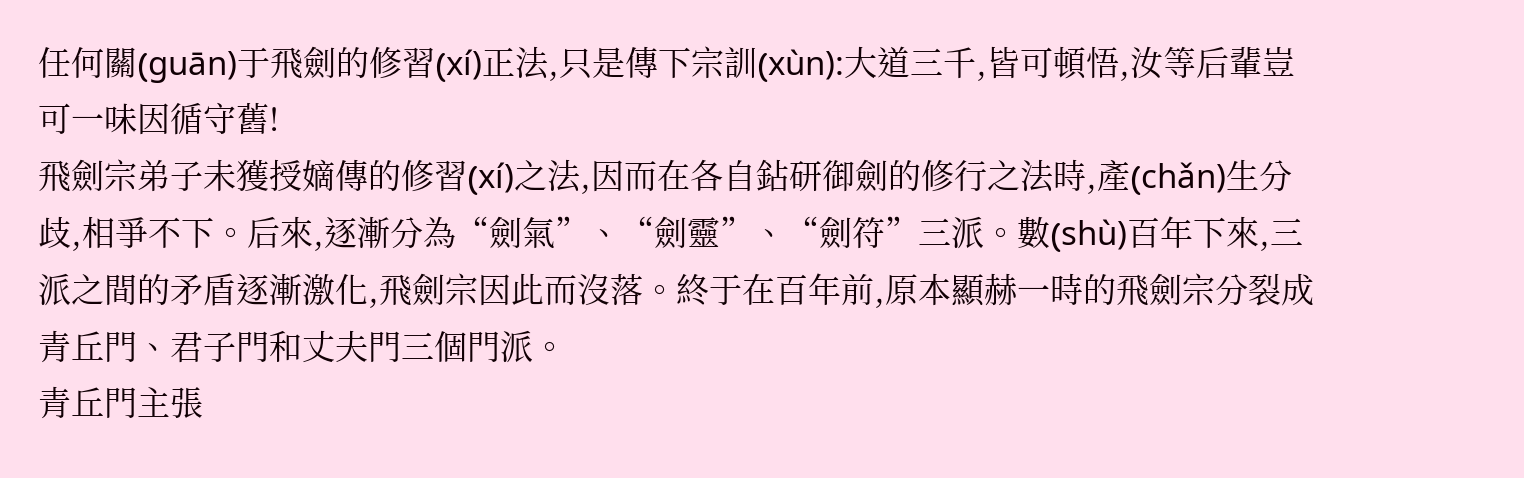任何關(guān)于飛劍的修習(xí)正法,只是傳下宗訓(xùn):大道三千,皆可頓悟,汝等后輩豈可一味因循守舊!
飛劍宗弟子未獲授嫡傳的修習(xí)之法,因而在各自鉆研御劍的修行之法時,產(chǎn)生分歧,相爭不下。后來,逐漸分為“劍氣”、“劍靈”、“劍符”三派。數(shù)百年下來,三派之間的矛盾逐漸激化,飛劍宗因此而沒落。終于在百年前,原本顯赫一時的飛劍宗分裂成青丘門、君子門和丈夫門三個門派。
青丘門主張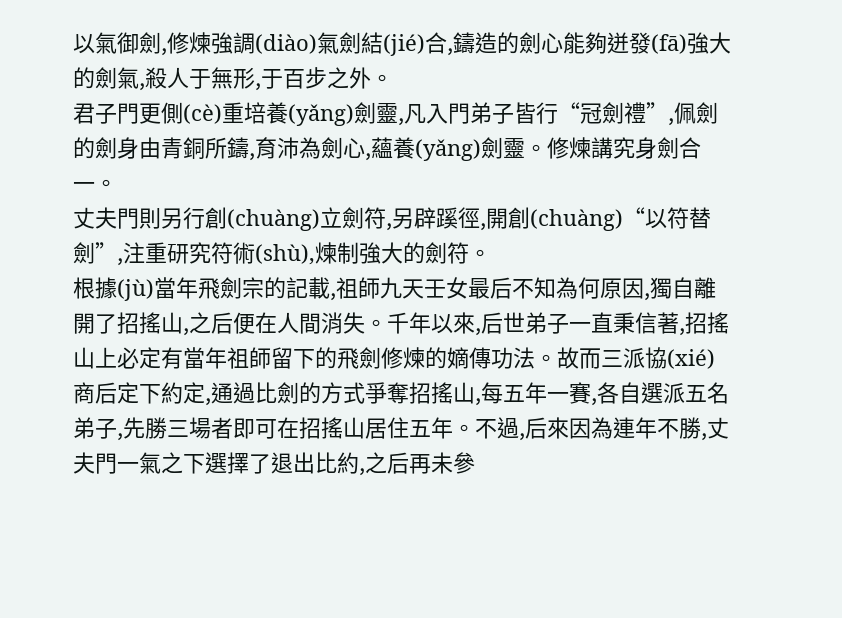以氣御劍,修煉強調(diào)氣劍結(jié)合,鑄造的劍心能夠迸發(fā)強大的劍氣,殺人于無形,于百步之外。
君子門更側(cè)重培養(yǎng)劍靈,凡入門弟子皆行“冠劍禮”,佩劍的劍身由青銅所鑄,育沛為劍心,蘊養(yǎng)劍靈。修煉講究身劍合一。
丈夫門則另行創(chuàng)立劍符,另辟蹊徑,開創(chuàng)“以符替劍”,注重研究符術(shù),煉制強大的劍符。
根據(jù)當年飛劍宗的記載,祖師九天壬女最后不知為何原因,獨自離開了招搖山,之后便在人間消失。千年以來,后世弟子一直秉信著,招搖山上必定有當年祖師留下的飛劍修煉的嫡傳功法。故而三派協(xié)商后定下約定,通過比劍的方式爭奪招搖山,每五年一賽,各自選派五名弟子,先勝三場者即可在招搖山居住五年。不過,后來因為連年不勝,丈夫門一氣之下選擇了退出比約,之后再未參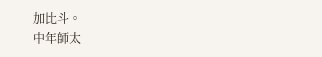加比斗。
中年師太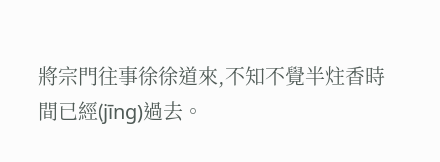將宗門往事徐徐道來,不知不覺半炷香時間已經(jīng)過去。